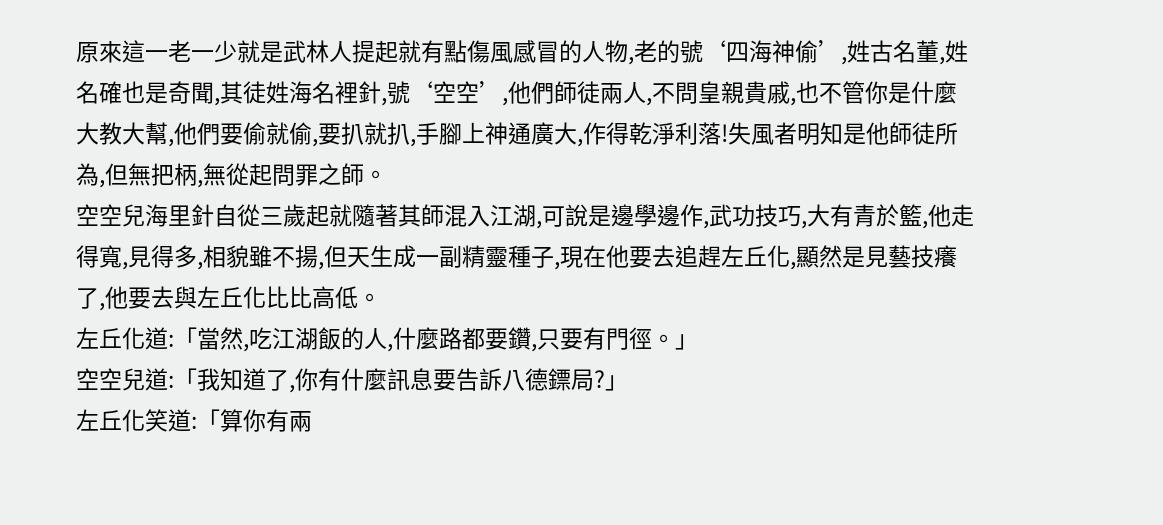原來這一老一少就是武林人提起就有點傷風感冒的人物,老的號‘四海神偷’,姓古名董,姓名確也是奇聞,其徒姓海名裡針,號‘空空’,他們師徒兩人,不問皇親貴戚,也不管你是什麼大教大幫,他們要偷就偷,要扒就扒,手腳上神通廣大,作得乾淨利落!失風者明知是他師徒所為,但無把柄,無從起問罪之師。
空空兒海里針自從三歲起就隨著其師混入江湖,可說是邊學邊作,武功技巧,大有青於籃,他走得寬,見得多,相貌雖不揚,但天生成一副精靈種子,現在他要去追趕左丘化,顯然是見藝技癢了,他要去與左丘化比比高低。
左丘化道:「當然,吃江湖飯的人,什麼路都要鑽,只要有門徑。」
空空兒道:「我知道了,你有什麼訊息要告訴八德鏢局?」
左丘化笑道:「算你有兩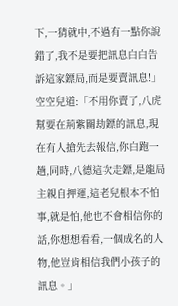下,一猜就中,不過有一點你說錯了,我不是要把訊息白白告訴這家鏢局,而是要賣訊息!」
空空兒道:「不用你賣了,八虎幫要在荊紫關劫鏢的訊息,現在有人搶先去報信,你白跑一趟,同時,八德這次走鏢,是龍局主親自押運,這老兒根本不怕事,就是怕,他也不會相信你的話,你想想看看,一個成名的人物,他豈肯相信我們小孩子的訊息。」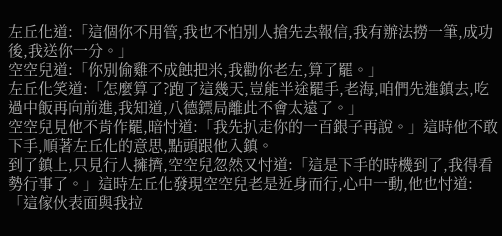左丘化道:「這個你不用管,我也不怕別人搶先去報信,我有辦法撈一筆,成功後,我送你一分。」
空空兒道:「你別偷雞不成蝕把米,我勸你老左,算了罷。」
左丘化笑道:「怎麼算了?跑了這幾天,豈能半途罷手,老海,咱們先進鎮去,吃過中飯再向前進,我知道,八德鏢局離此不會太遠了。」
空空兒見他不肯作罷,暗忖道:「我先扒走你的一百銀子再說。」這時他不敢下手,順著左丘化的意思,點頭跟他入鎮。
到了鎮上,只見行人擁擠,空空兒忽然又忖道:「這是下手的時機到了,我得看勢行事了。」這時左丘化發現空空兒老是近身而行,心中一動,他也忖道:「這傢伙表面與我拉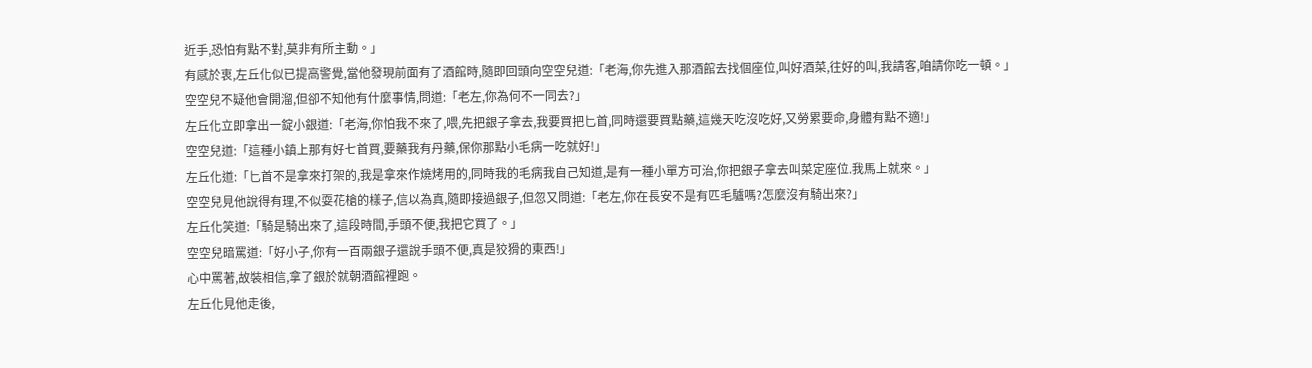近手,恐怕有點不對,莫非有所主動。」
有感於衷,左丘化似已提高警覺,當他發現前面有了酒館時,隨即回頭向空空兒道:「老海,你先進入那酒館去找個座位,叫好酒菜,往好的叫,我請客,咱請你吃一頓。」
空空兒不疑他會開溜,但卻不知他有什麼事情,問道:「老左,你為何不一同去?」
左丘化立即拿出一錠小銀道:「老海,你怕我不來了,喂,先把銀子拿去,我要買把匕首,同時還要買點藥,這幾天吃沒吃好,又勞累要命,身體有點不適!」
空空兒道:「這種小鎮上那有好七首買,要藥我有丹藥,保你那點小毛病一吃就好!」
左丘化道:「匕首不是拿來打架的,我是拿來作燒烤用的,同時我的毛病我自己知道,是有一種小單方可治,你把銀子拿去叫菜定座位.我馬上就來。」
空空兒見他說得有理,不似耍花槍的樣子,信以為真,隨即接過銀子,但忽又問道:「老左,你在長安不是有匹毛驢嗎?怎麼沒有騎出來?」
左丘化笑道:「騎是騎出來了,這段時間,手頭不便,我把它買了。」
空空兒暗罵道:「好小子,你有一百兩銀子還說手頭不便,真是狡猾的東西!」
心中罵著,故裝相信,拿了銀於就朝酒館裡跑。
左丘化見他走後,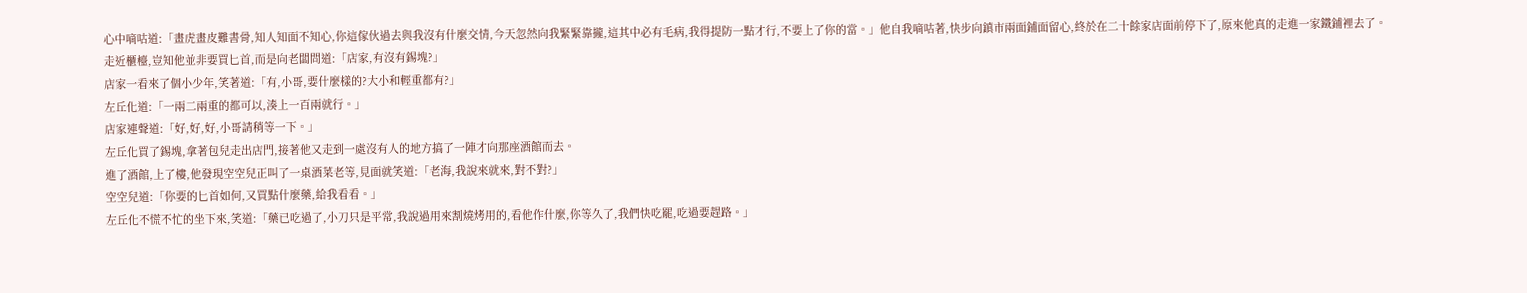心中嘀咕道:「畫虎畫皮難書骨,知人知面不知心,你這傢伙過去與我沒有什麼交情,今天忽然向我緊緊靠攏,這其中必有毛病,我得提防一點才行,不要上了你的當。」他自我嘀咕著,快步向鎮市兩面鋪面留心,終於在二十餘家店面前停下了,原來他真的走進一家鐵鋪裡去了。
走近櫃檯,豈知他並非要買匕首,而是向老闆問道:「店家,有沒有錫塊?」
店家一看來了個小少年,笑著道:「有,小哥,要什麼樣的?大小和輕重都有?」
左丘化道:「一兩二兩重的都可以,湊上一百兩就行。」
店家連聲道:「好,好,好,小哥請稍等一下。」
左丘化買了錫塊,拿著包兒走出店門,接著他又走到一處沒有人的地方搞了一陣才向那座酒館而去。
進了酒館,上了樓,他發現空空兒正叫了一桌酒菜老等,見面就笑道:「老海,我說來就來,對不對?」
空空兒道:「你要的匕首如何,又買點什麼藥,給我看看。」
左丘化不慌不忙的坐下來,笑道:「藥已吃過了,小刀只是平常,我說過用來割燒烤用的,看他作什麼,你等久了,我們快吃罷,吃過要趕路。」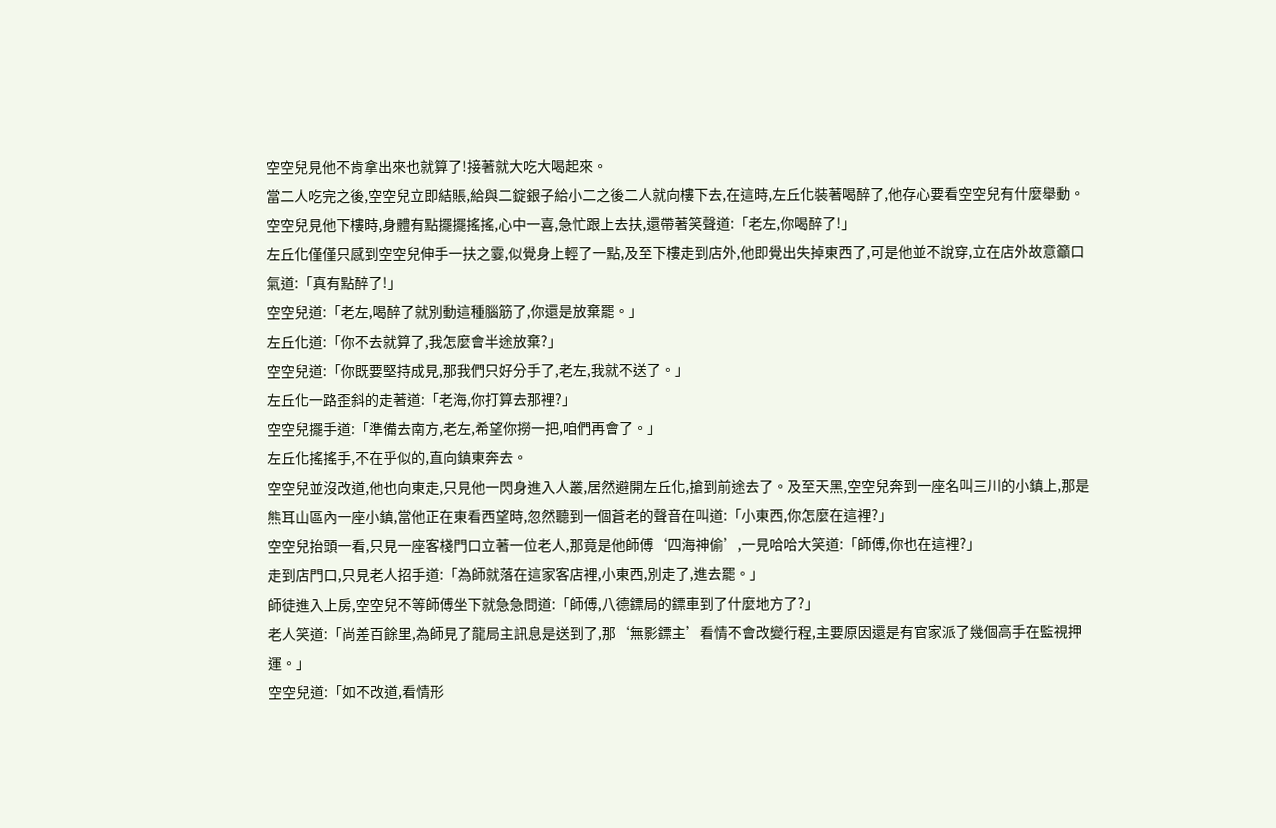空空兒見他不肯拿出來也就算了!接著就大吃大喝起來。
當二人吃完之後,空空兒立即結賬,給與二錠銀子給小二之後二人就向樓下去,在這時,左丘化裝著喝醉了,他存心要看空空兒有什麼舉動。
空空兒見他下樓時,身體有點擺擺搖搖,心中一喜,急忙跟上去扶,還帶著笑聲道:「老左,你喝醉了!」
左丘化僅僅只感到空空兒伸手一扶之霎,似覺身上輕了一點,及至下樓走到店外,他即覺出失掉東西了,可是他並不說穿,立在店外故意籲口氣道:「真有點醉了!」
空空兒道:「老左,喝醉了就別動這種腦筋了,你還是放棄罷。」
左丘化道:「你不去就算了,我怎麼會半途放棄?」
空空兒道:「你既要堅持成見,那我們只好分手了,老左,我就不送了。」
左丘化一路歪斜的走著道:「老海,你打算去那裡?」
空空兒擺手道:「準備去南方,老左,希望你撈一把,咱們再會了。」
左丘化搖搖手,不在乎似的,直向鎮東奔去。
空空兒並沒改道,他也向東走,只見他一閃身進入人叢,居然避開左丘化,搶到前途去了。及至天黑,空空兒奔到一座名叫三川的小鎮上,那是熊耳山區內一座小鎮,當他正在東看西望時,忽然聽到一個蒼老的聲音在叫道:「小東西,你怎麼在這裡?」
空空兒抬頭一看,只見一座客棧門口立著一位老人,那竟是他師傅‘四海神偷’,一見哈哈大笑道:「師傅,你也在這裡?」
走到店門口,只見老人招手道:「為師就落在這家客店裡,小東西,別走了,進去罷。」
師徒進入上房,空空兒不等師傅坐下就急急問道:「師傅,八德鏢局的鏢車到了什麼地方了?」
老人笑道:「尚差百餘里,為師見了龍局主訊息是送到了,那‘無影鏢主’看情不會改變行程,主要原因還是有官家派了幾個高手在監視押運。」
空空兒道:「如不改道,看情形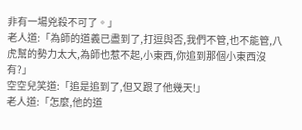非有一場兇殺不可了。」
老人道:「為師的道義已盡到了,打逗與否,我們不管,也不能管,八虎幫的勢力太大,為師也惹不起,小東西,你追到那個小東西沒有?」
空空兒笑道:「追是追到了,但又跟了他幾天!」
老人道:「怎麼,他的道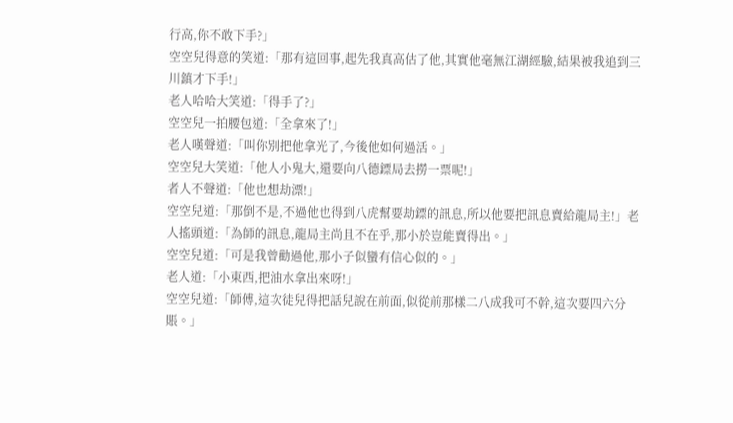行高,你不敢下手?」
空空兒得意的笑道:「那有這回事,起先我真高估了他,其實他毫無江湖經驗,結果被我追到三川鎮才下手!」
老人哈哈大笑道:「得手了?」
空空兒一拍腰包道:「全拿來了!」
老人嘆聲道:「叫你別把他拿光了,今後他如何過活。」
空空兒大笑道:「他人小鬼大,還要向八德鏢局去撈一票呢!」
者人不聲道:「他也想劫漂!」
空空兒道:「那倒不是,不過他也得到八虎幫要劫鏢的訊息,所以他要把訊息賣給龍局主!」老人搖頭道:「為師的訊息,龍局主尚且不在乎,那小於豈能賣得出。」
空空兒道:「可是我曾勸過他,那小子似蠻有信心似的。」
老人道:「小東西,把油水拿出來呀!」
空空兒道:「師傅,這次徒兒得把話兒說在前面,似從前那樣二八成我可不幹,這次要四六分賬。」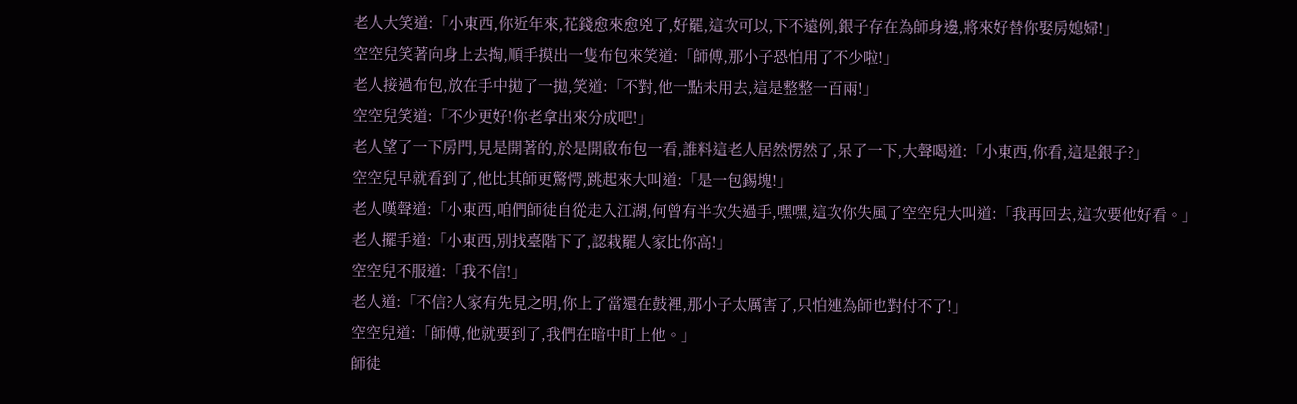老人大笑道:「小東西,你近年來,花錢愈來愈兇了,好罷,這次可以,下不遠例,銀子存在為師身邊,將來好替你娶房媳婦!」
空空兒笑著向身上去掏,順手摸出一隻布包來笑道:「師傅,那小子恐怕用了不少啦!」
老人接過布包,放在手中拋了一拋,笑道:「不對,他一點未用去,這是整整一百兩!」
空空兒笑道:「不少更好!你老拿出來分成吧!」
老人望了一下房門,見是開著的,於是開啟布包一看,誰料這老人居然愣然了,呆了一下,大聲喝道:「小東西,你看,這是銀子?」
空空兒早就看到了,他比其師更驚愕,跳起來大叫道:「是一包錫塊!」
老人嘆聲道:「小東西,咱們師徒自從走入江湖,何曾有半次失過手,嘿嘿,這次你失風了空空兒大叫道:「我再回去,這次要他好看。」
老人擺手道:「小東西,別找臺階下了,認栽罷人家比你高!」
空空兒不服道:「我不信!」
老人道:「不信?人家有先見之明,你上了當還在鼓裡,那小子太厲害了,只怕連為師也對付不了!」
空空兒道:「師傅,他就要到了,我們在暗中盯上他。」
師徒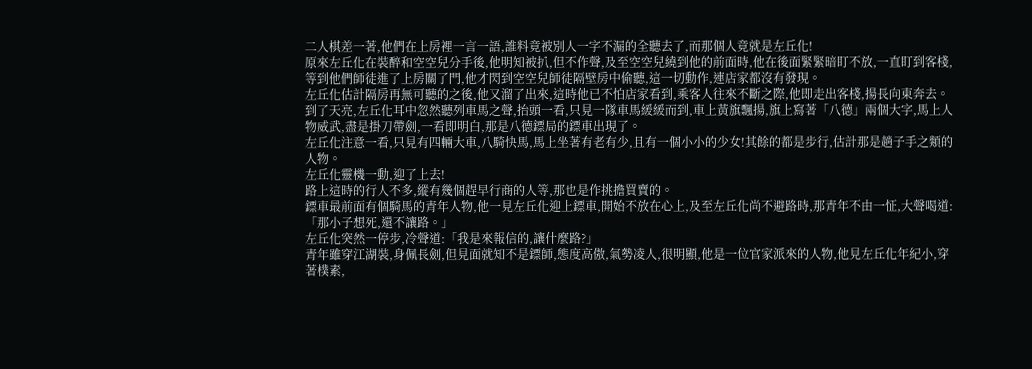二人棋差一著,他們在上房裡一言一語,誰料竟被別人一字不漏的全聽去了,而那個人竟就是左丘化!
原來左丘化在裝醉和空空兒分手後,他明知被扒,但不作聲,及至空空兒繞到他的前面時,他在後面緊緊暗盯不放,一直盯到客棧,等到他們師徒進了上房關了門,他才閃到空空兒師徒隔壁房中偷聽,這一切動作,連店家都沒有發現。
左丘化估計隔房再無可聽的之後,他又溜了出來,這時他已不怕店家看到,乘客人往來不斷之際,他即走出客棧,揚長向東奔去。
到了天亮,左丘化耳中忽然聽列車馬之聲,抬頭一看,只見一隊車馬緩緩而到,車上黃旗飄揚,旗上寫著「八德」兩個大字,馬上人物威武,盡是掛刀帶劍,一看即明白,那是八德鏢局的鏢車出現了。
左丘化注意一看,只見有四輛大車,八騎快馬,馬上坐著有老有少,且有一個小小的少女!其餘的都是步行,估計那是趟子手之類的人物。
左丘化靈機一動,迎了上去!
路上這時的行人不多,縱有幾個趕早行商的人等,那也是作挑擔買賣的。
鏢車最前面有個騎馬的青年人物,他一見左丘化迎上鏢車,開始不放在心上,及至左丘化尚不避路時,那青年不由一怔,大聲喝道:「那小子想死,還不讓路。」
左丘化突然一停步,冷聲道:「我是來報信的,讓什麼路?」
青年雖穿江湖裝,身佩長劍,但見面就知不是鏢師,態度高傲,氣勢凌人,很明顯,他是一位官家派來的人物,他見左丘化年紀小,穿著樸素,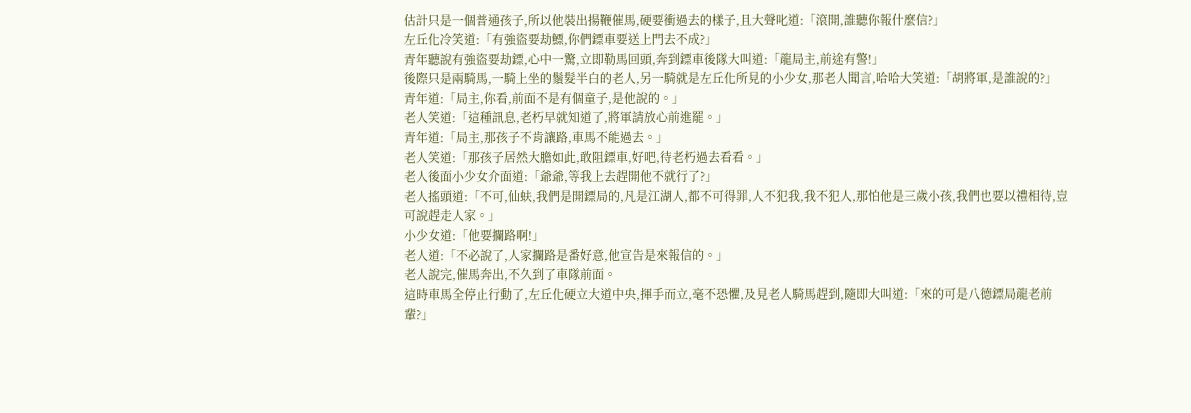估計只是一個普通孩子,所以他裝出揚鞭催馬,硬要衝過去的樣子,且大聲叱道:「滾開,誰聽你報什麼信?」
左丘化冷笑道:「有強盜要劫鰾,你們鏢車要送上門去不成?」
青年聽說有強盜要劫鏢,心中一驚,立即勒馬回頭,奔到鏢車後隊大叫道:「龍局主,前途有警!」
後際只是兩騎馬,一騎上坐的鬚髮半白的老人,另一騎就是左丘化所見的小少女,那老人聞言,哈哈大笑道:「胡將軍,是誰說的?」
青年道:「局主,你看,前面不是有個童子,是他說的。」
老人笑道:「這種訊息,老朽早就知道了,將軍請放心前進罷。」
青年道:「局主,那孩子不肯讓路,車馬不能過去。」
老人笑道:「那孩子居然大膽如此,敢阻鏢車,好吧,待老朽過去看看。」
老人後面小少女介面道:「爺爺,等我上去趕開他不就行了?」
老人搖頭道:「不可,仙蚨,我們是開鏢局的,凡是江湖人,都不可得罪,人不犯我,我不犯人,那怕他是三歲小孩,我們也要以禮相待,豈可說趕走人家。」
小少女道:「他要攔路啊!」
老人道:「不必說了,人家攔路是番好意,他宣告是來報信的。」
老人說完,催馬奔出,不久到了車隊前面。
這時車馬全停止行動了,左丘化硬立大道中央,揮手而立,毫不恐懼,及見老人騎馬趕到,隨即大叫道:「來的可是八德鏢局龍老前輩?」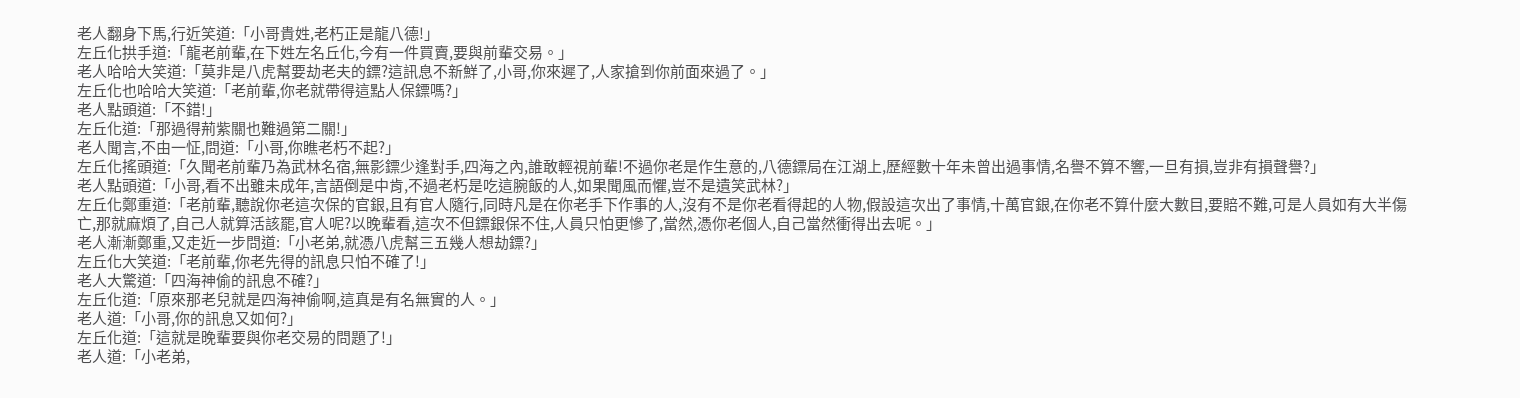老人翻身下馬,行近笑道:「小哥貴姓,老朽正是龍八德!」
左丘化拱手道:「龍老前輩,在下姓左名丘化,今有一件買賣,要與前輩交易。」
老人哈哈大笑道:「莫非是八虎幫要劫老夫的鏢?這訊息不新鮮了,小哥,你來遲了,人家搶到你前面來過了。」
左丘化也哈哈大笑道:「老前輩,你老就帶得這點人保鏢嗎?」
老人點頭道:「不錯!」
左丘化道:「那過得荊紫關也難過第二關!」
老人聞言,不由一怔,問道:「小哥,你瞧老朽不起?」
左丘化搖頭道:「久聞老前輩乃為武林名宿,無影鏢少逢對手,四海之內,誰敢輕視前輩!不過你老是作生意的,八德鏢局在江湖上,歷經數十年未曾出過事情,名譽不算不響,一旦有損,豈非有損聲譽?」
老人點頭道:「小哥,看不出雖未成年,言語倒是中肯,不過老朽是吃這腕飯的人,如果聞風而懼,豈不是遺笑武林?」
左丘化鄭重道:「老前輩,聽說你老這次保的官銀,且有官人隨行,同時凡是在你老手下作事的人,沒有不是你老看得起的人物,假設這次出了事情,十萬官銀,在你老不算什麼大數目,要賠不難,可是人員如有大半傷亡,那就麻煩了,自己人就算活該罷,官人呢?以晚輩看,這次不但鏢銀保不住,人員只怕更慘了,當然,憑你老個人,自己當然衝得出去呢。」
老人漸漸鄭重,又走近一步問道:「小老弟,就憑八虎幫三五幾人想劫鏢?」
左丘化大笑道:「老前輩,你老先得的訊息只怕不確了!」
老人大驚道:「四海神偷的訊息不確?」
左丘化道:「原來那老兒就是四海神偷啊,這真是有名無實的人。」
老人道:「小哥,你的訊息又如何?」
左丘化道:「這就是晚輩要與你老交易的問題了!」
老人道:「小老弟,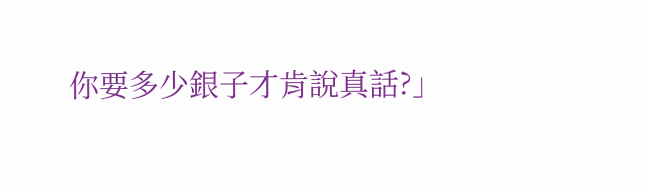你要多少銀子才肯說真話?」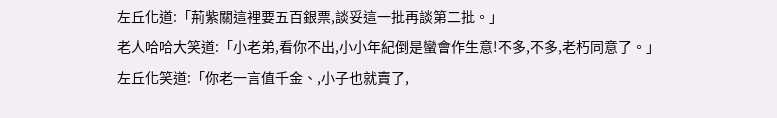左丘化道:「荊紫關這裡要五百銀票,談妥這一批再談第二批。」
老人哈哈大笑道:「小老弟,看你不出,小小年紀倒是蠻會作生意!不多,不多,老朽同意了。」
左丘化笑道:「你老一言值千金、,小子也就賣了,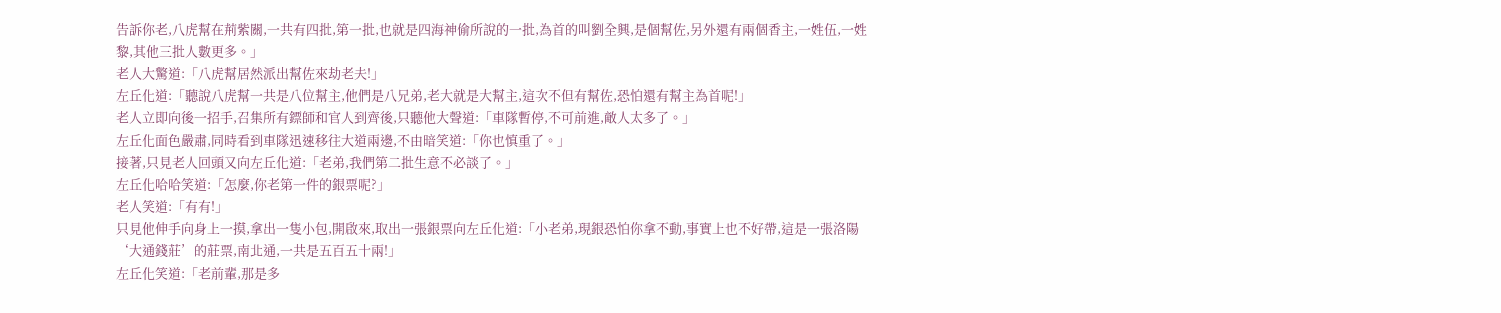告訴你老,八虎幫在荊紫關,一共有四批,第一批,也就是四海神偷所說的一批,為首的叫劉全興,是個幫佐,另外還有兩個香主,一姓伍,一姓黎,其他三批人數更多。」
老人大驚道:「八虎幫居然派出幫佐來劫老夫!」
左丘化道:「聽說八虎幫一共是八位幫主,他們是八兄弟,老大就是大幫主,這次不但有幫佐,恐怕還有幫主為首呢!」
老人立即向後一招手,召集所有鏢師和官人到齊後,只聽他大聲道:「車隊暫停,不可前進,敵人太多了。」
左丘化面色嚴肅,同時看到車隊迅速移往大道兩邊,不由暗笑道:「你也慎重了。」
接著,只見老人回頭又向左丘化道:「老弟,我們第二批生意不必談了。」
左丘化哈哈笑道:「怎麼,你老第一件的銀票呢?」
老人笑道:「有有!」
只見他伸手向身上一摸,拿出一隻小包,開啟來,取出一張銀票向左丘化道:「小老弟,現銀恐怕你拿不動,事實上也不好帶,這是一張洛陽‘大通錢莊’的莊票,南北通,一共是五百五十兩!」
左丘化笑道:「老前輩,那是多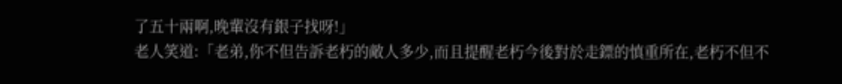了五十兩啊,晚輩沒有銀子找呀!」
老人笑道:「老弟,你不但告訴老朽的敵人多少,而且提醒老朽今後對於走鏢的慎重所在,老朽不但不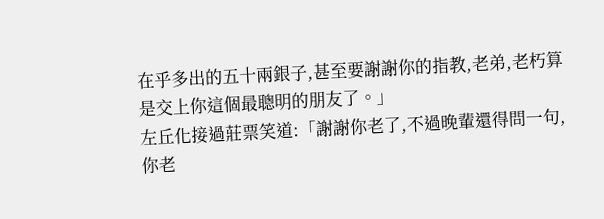在乎多出的五十兩銀子,甚至要謝謝你的指教,老弟,老朽算是交上你這個最聰明的朋友了。」
左丘化接過莊票笑道:「謝謝你老了,不過晚輩還得問一句,你老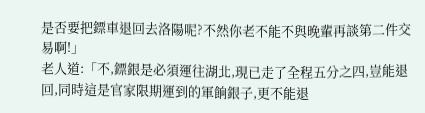是否要把鏢車退回去洛陽呢?不然你老不能不與晚輩再談第二件交易啊!」
老人道:「不,鏢銀是必須運往湖北,現已走了全程五分之四,豈能退回,同時這是官家限期運到的軍餉銀子,更不能退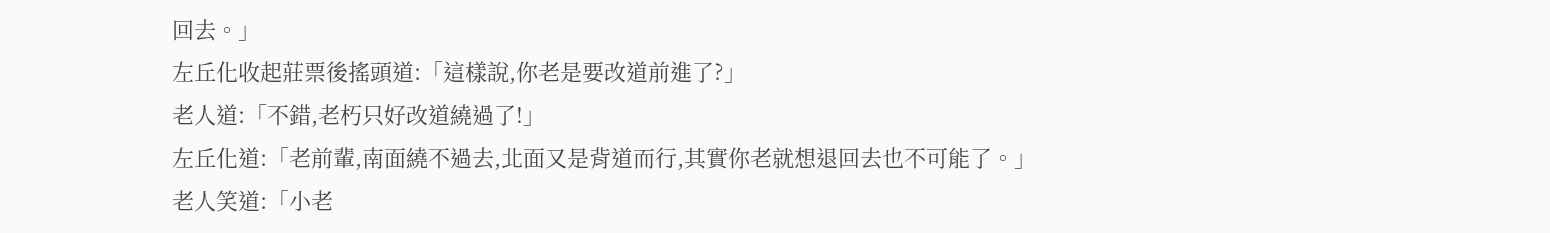回去。」
左丘化收起莊票後搖頭道:「這樣說,你老是要改道前進了?」
老人道:「不錯,老朽只好改道繞過了!」
左丘化道:「老前輩,南面繞不過去,北面又是背道而行,其實你老就想退回去也不可能了。」
老人笑道:「小老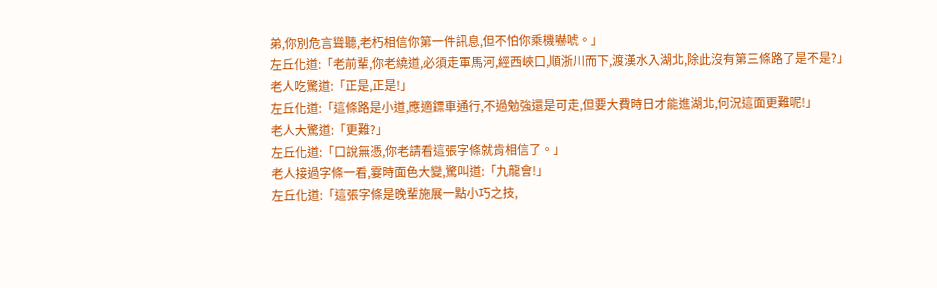弟,你別危言聳聽,老朽相信你第一件訊息,但不怕你乘機嚇唬。」
左丘化道:「老前輩,你老繞道,必須走軍馬河,經西峽口,順浙川而下,渡漢水入湖北,除此沒有第三條路了是不是?」
老人吃驚道:「正是,正是!」
左丘化道:「這條路是小道,應適鏢車通行,不過勉強還是可走,但要大費時日才能進湖北,何況這面更難呢!」
老人大驚道:「更難?」
左丘化道:「口說無憑,你老請看這張字條就肯相信了。」
老人接過字條一看,霎時面色大變,驚叫道:「九龍會!」
左丘化道:「這張字條是晚輩施展一點小巧之技,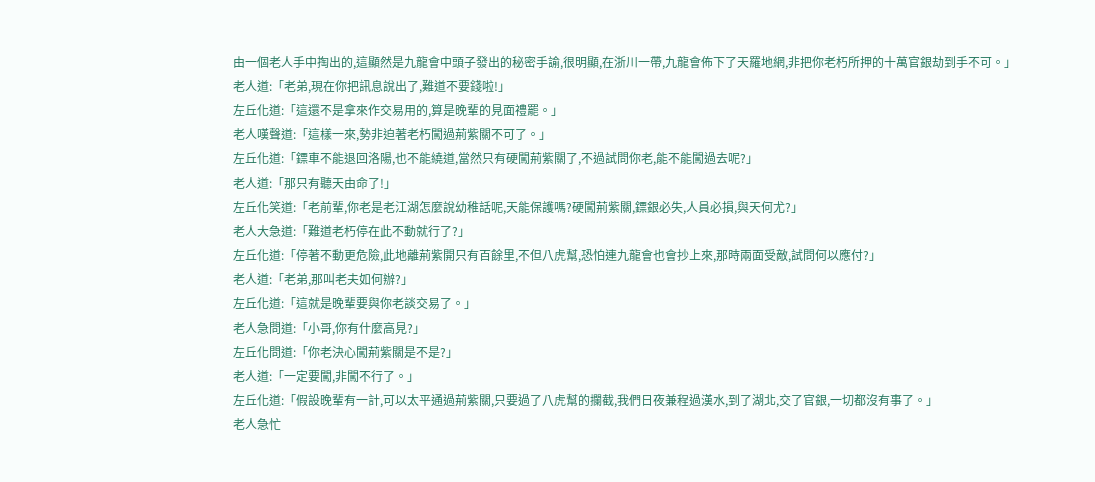由一個老人手中掏出的,這顯然是九龍會中頭子發出的秘密手諭,很明顯,在浙川一帶,九龍會佈下了天羅地網,非把你老朽所押的十萬官銀劫到手不可。」
老人道:「老弟,現在你把訊息說出了,難道不要錢啦!」
左丘化道:「這還不是拿來作交易用的,算是晚輩的見面禮罷。」
老人嘆聲道:「這樣一來,勢非迫著老朽闖過荊紫關不可了。」
左丘化道:「鏢車不能退回洛陽,也不能繞道,當然只有硬闖荊紫關了,不過試問你老,能不能闖過去呢?」
老人道:「那只有聽天由命了!」
左丘化笑道:「老前輩,你老是老江湖怎麼說幼稚話呢,天能保護嗎?硬闖荊紫關,鏢銀必失,人員必損,與天何尤?」
老人大急道:「難道老朽停在此不動就行了?」
左丘化道:「停著不動更危險,此地離荊紫開只有百餘里,不但八虎幫,恐怕連九龍會也會抄上來,那時兩面受敵,試問何以應付?」
老人道:「老弟,那叫老夫如何辦?」
左丘化道:「這就是晚輩要與你老談交易了。」
老人急問道:「小哥,你有什麼高見?」
左丘化問道:「你老決心闖荊紫關是不是?」
老人道:「一定要闖,非闖不行了。」
左丘化道:「假設晚輩有一計,可以太平通過荊紫關,只要過了八虎幫的攔截,我們日夜兼程過漢水,到了湖北,交了官銀,一切都沒有事了。」
老人急忙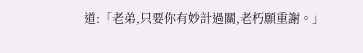道:「老弟,只要你有妙計過關,老朽願重謝。」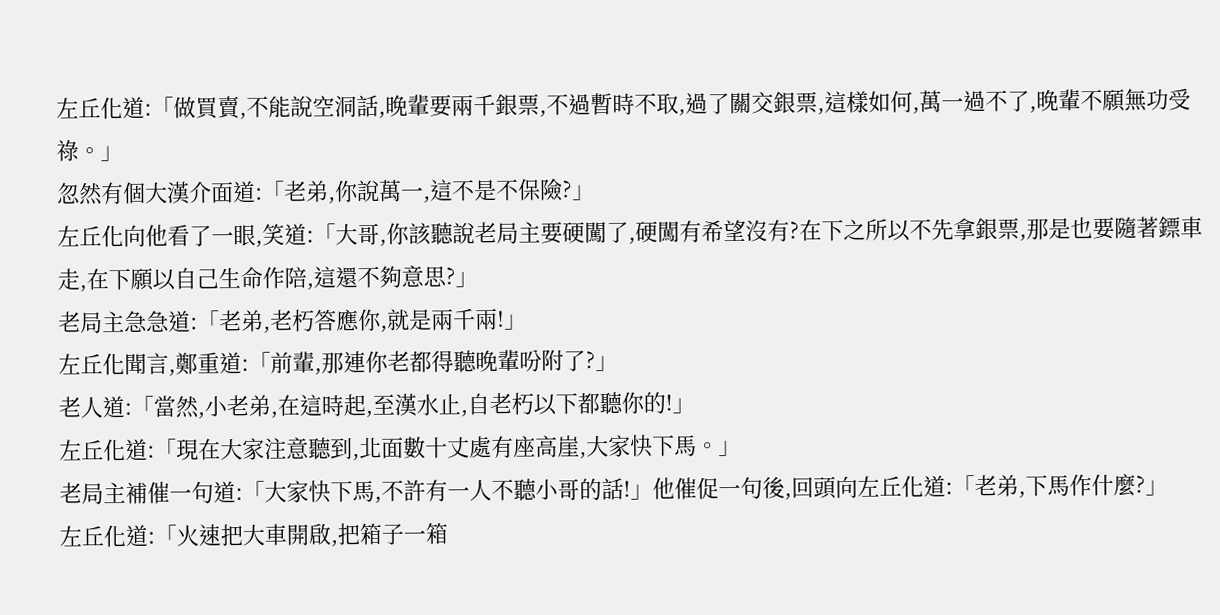左丘化道:「做買賣,不能說空洞話,晚輩要兩千銀票,不過暫時不取,過了關交銀票,這樣如何,萬一過不了,晚輩不願無功受祿。」
忽然有個大漢介面道:「老弟,你說萬一,這不是不保險?」
左丘化向他看了一眼,笑道:「大哥,你該聽說老局主要硬闖了,硬闖有希望沒有?在下之所以不先拿銀票,那是也要隨著鏢車走,在下願以自己生命作陪,這還不夠意思?」
老局主急急道:「老弟,老朽答應你,就是兩千兩!」
左丘化聞言,鄭重道:「前輩,那連你老都得聽晚輩吩附了?」
老人道:「當然,小老弟,在這時起,至漢水止,自老朽以下都聽你的!」
左丘化道:「現在大家注意聽到,北面數十丈處有座高崖,大家快下馬。」
老局主補催一句道:「大家快下馬,不許有一人不聽小哥的話!」他催促一句後,回頭向左丘化道:「老弟,下馬作什麼?」
左丘化道:「火速把大車開啟,把箱子一箱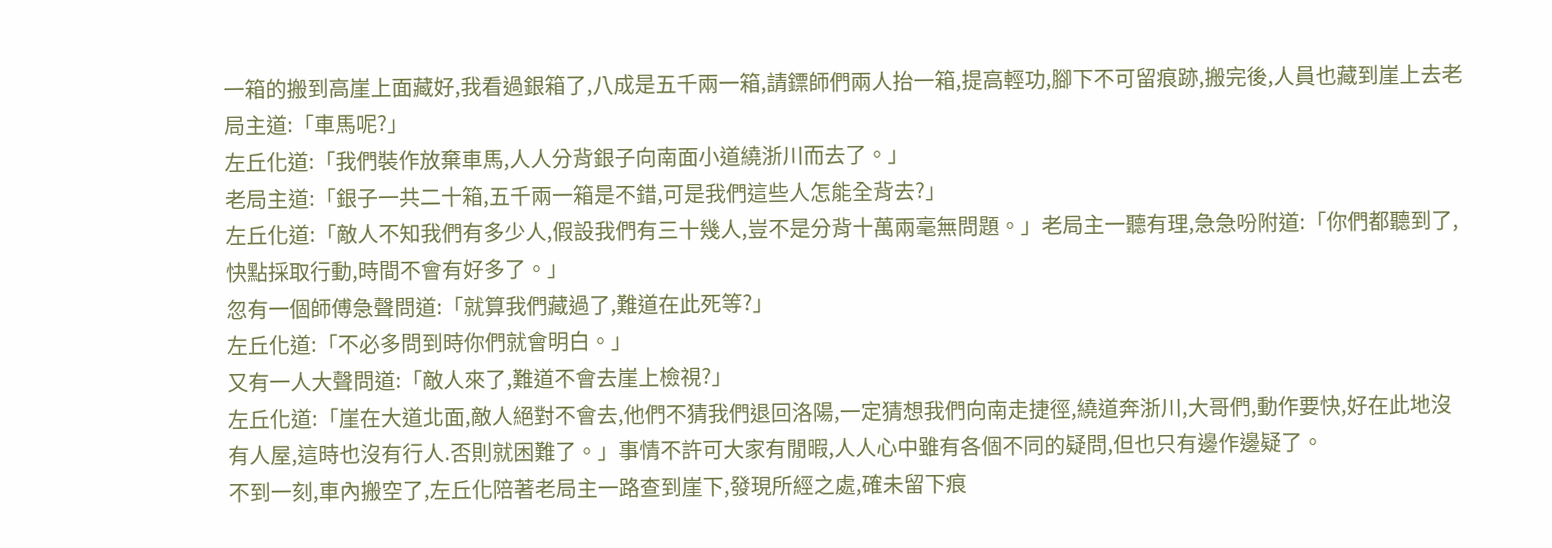一箱的搬到高崖上面藏好,我看過銀箱了,八成是五千兩一箱,請鏢師們兩人抬一箱,提高輕功,腳下不可留痕跡,搬完後,人員也藏到崖上去老局主道:「車馬呢?」
左丘化道:「我們裝作放棄車馬,人人分背銀子向南面小道繞浙川而去了。」
老局主道:「銀子一共二十箱,五千兩一箱是不錯,可是我們這些人怎能全背去?」
左丘化道:「敵人不知我們有多少人,假設我們有三十幾人,豈不是分背十萬兩毫無問題。」老局主一聽有理,急急吩附道:「你們都聽到了,快點採取行動,時間不會有好多了。」
忽有一個師傅急聲問道:「就算我們藏過了,難道在此死等?」
左丘化道:「不必多問到時你們就會明白。」
又有一人大聲問道:「敵人來了,難道不會去崖上檢視?」
左丘化道:「崖在大道北面,敵人絕對不會去,他們不猜我們退回洛陽,一定猜想我們向南走捷徑,繞道奔浙川,大哥們,動作要快,好在此地沒有人屋,這時也沒有行人.否則就困難了。」事情不許可大家有閒暇,人人心中雖有各個不同的疑問,但也只有邊作邊疑了。
不到一刻,車內搬空了,左丘化陪著老局主一路查到崖下,發現所經之處,確未留下痕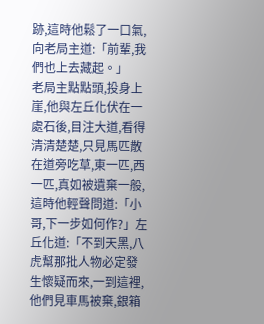跡,這時他鬆了一口氣,向老局主道:「前輩,我們也上去藏起。」
老局主點點頭,投身上崖,他與左丘化伏在一處石後,目注大道,看得清清楚楚,只見馬匹散在道旁吃草,東一匹,西一匹,真如被遺棄一般,這時他輕聲問道:「小哥,下一步如何作?」左丘化道:「不到天黑,八虎幫那批人物必定發生懷疑而來,一到這裡,他們見車馬被棄,銀箱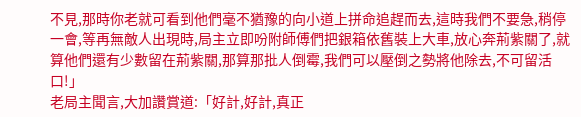不見,那時你老就可看到他們毫不猶豫的向小道上拼命追趕而去,這時我們不要急,稍停一會,等再無敵人出現時,局主立即吩附師傅們把銀箱依舊裝上大車,放心奔荊紫關了,就算他們還有少數留在荊紫關,那算那批人倒霉,我們可以壓倒之勢將他除去,不可留活口!」
老局主聞言,大加讚賞道:「好計,好計,真正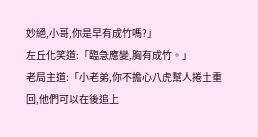妙絕,小哥,你是早有成竹嗎?」
左丘化笑道:「臨急應變,胸有成竹。」
老局主道:「小老弟,你不擔心八虎幫人捲土重回,他們可以在後追上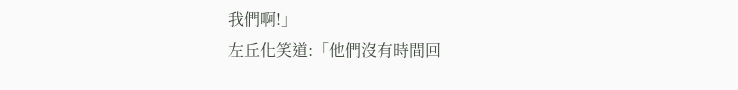我們啊!」
左丘化笑道:「他們沒有時間回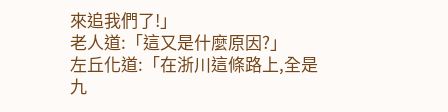來追我們了!」
老人道:「這又是什麼原因?」
左丘化道:「在浙川這條路上,全是九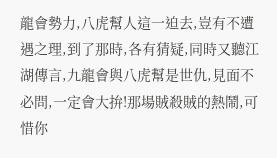龍會勢力,八虎幫人這一迫去,豈有不遭遇之理,到了那時,各有猜疑,同時又聽江湖傳言,九龍會與八虎幫是世仇,見面不必問,一定會大拚!那場賊殺賊的熱鬧,可惜你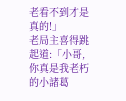老看不到才是真的!」
老局主喜得跳起道:「小哥,你真是我老朽的小諸葛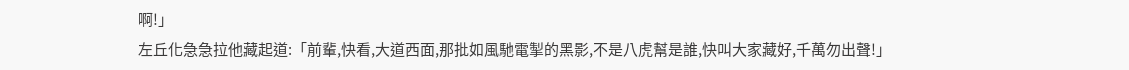啊!」
左丘化急急拉他藏起道:「前輩,快看,大道西面,那批如風馳電掣的黑影,不是八虎幫是誰,快叫大家藏好,千萬勿出聲!」